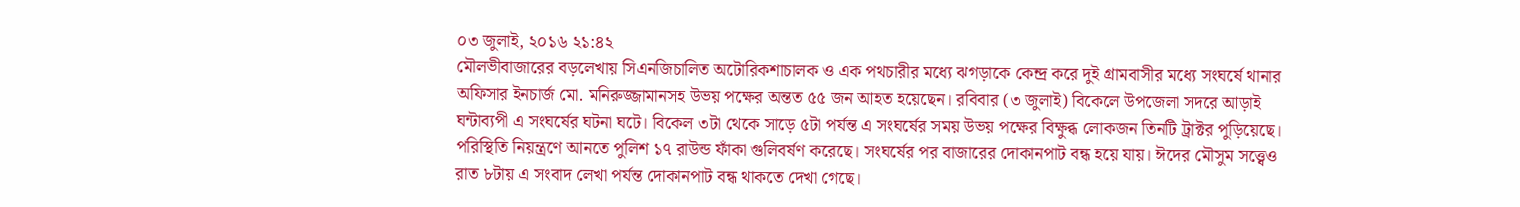০৩ জুলাই, ২০১৬ ২১:৪২
মৌলভীবাজারের বড়লেখায় সিএনজিচালিত অটোরিকশাচালক ও এক পথচারীর মধ্যে ঝগড়াকে কেন্দ্র করে দুই গ্রামবাসীর মধ্যে সংঘর্ষে থানার অফিসার ইনচার্জ মো. মনিরুজ্জামানসহ উভয় পক্ষের অন্তত ৫৫ জন আহত হয়েছেন। রবিবার (৩ জুলাই) বিকেলে উপজেলা সদরে আড়াই ঘন্টাব্যপী এ সংঘর্ষের ঘটনা ঘটে। বিকেল ৩টা থেকে সাড়ে ৫টা পর্যন্ত এ সংঘর্ষের সময় উভয় পক্ষের বিক্ষুব্ধ লোকজন তিনটি ট্রাক্টর পুড়িয়েছে। পরিস্থিতি নিয়ন্ত্রণে আনতে পুলিশ ১৭ রাউন্ড ফাঁকা গুলিবর্ষণ করেছে। সংঘর্ষের পর বাজারের দোকানপাট বন্ধ হয়ে যায়। ঈদের মৌসুম সত্ত্বেও রাত ৮টায় এ সংবাদ লেখা পর্যন্ত দোকানপাট বন্ধ থাকতে দেখা গেছে।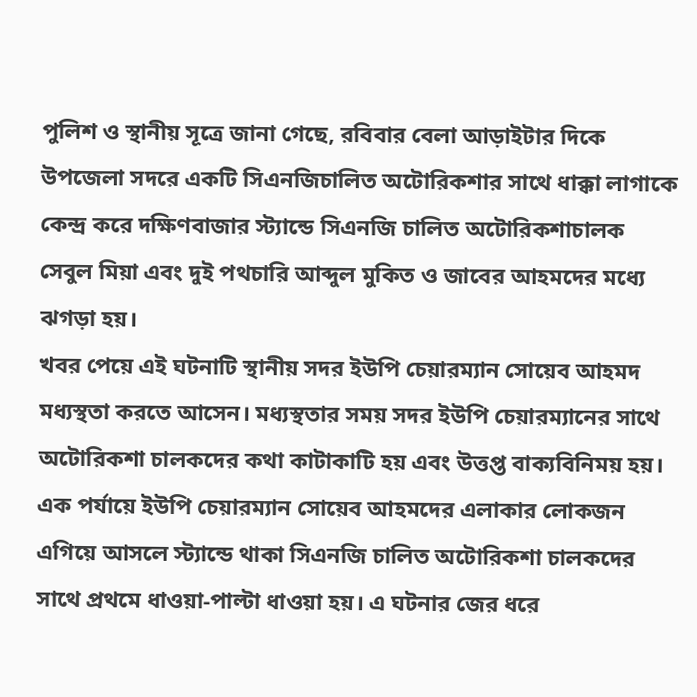পুলিশ ও স্থানীয় সূত্রে জানা গেছে, রবিবার বেলা আড়াইটার দিকে উপজেলা সদরে একটি সিএনজিচালিত অটোরিকশার সাথে ধাক্কা লাগাকে কেন্দ্র করে দক্ষিণবাজার স্ট্যান্ডে সিএনজি চালিত অটোরিকশাচালক সেবুল মিয়া এবং দুই পথচারি আব্দুল মুকিত ও জাবের আহমদের মধ্যে ঝগড়া হয়।
খবর পেয়ে এই ঘটনাটি স্থানীয় সদর ইউপি চেয়ারম্যান সোয়েব আহমদ মধ্যস্থতা করতে আসেন। মধ্যস্থতার সময় সদর ইউপি চেয়ারম্যানের সাথে অটোরিকশা চালকদের কথা কাটাকাটি হয় এবং উত্তপ্ত বাক্যবিনিময় হয়। এক পর্যায়ে ইউপি চেয়ারম্যান সোয়েব আহমদের এলাকার লোকজন এগিয়ে আসলে স্ট্যান্ডে থাকা সিএনজি চালিত অটোরিকশা চালকদের সাথে প্রথমে ধাওয়া-পাল্টা ধাওয়া হয়। এ ঘটনার জের ধরে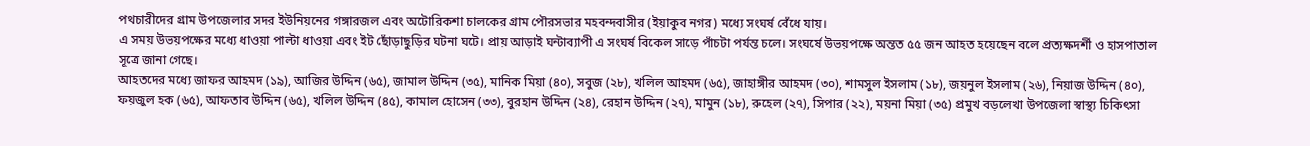পথচারীদের গ্রাম উপজেলার সদর ইউনিয়নের গঙ্গারজল এবং অটোরিকশা চালকের গ্রাম পৌরসভার মহবন্দবাসীর (ইয়াকুব নগর) মধ্যে সংঘর্ষ বেঁধে যায়।
এ সময় উভয়পক্ষের মধ্যে ধাওয়া পাল্টা ধাওয়া এবং ইট ছোঁড়াছুড়ির ঘটনা ঘটে। প্রায় আড়াই ঘন্টাব্যাপী এ সংঘর্ষ বিকেল সাড়ে পাঁচটা পর্যন্ত চলে। সংঘর্ষে উভয়পক্ষে অন্তত ৫৫ জন আহত হয়েছেন বলে প্রত্যক্ষদর্শী ও হাসপাতাল সূত্রে জানা গেছে।
আহতদের মধ্যে জাফর আহমদ (১৯), আজির উদ্দিন (৬৫), জামাল উদ্দিন (৩৫), মানিক মিয়া (৪০), সবুজ (২৮), খলিল আহমদ (৬৫), জাহাঙ্গীর আহমদ (৩০), শামসুল ইসলাম (১৮), জয়নুল ইসলাম (২৬), নিয়াজ উদ্দিন (৪০), ফয়জুল হক (৬৫), আফতাব উদ্দিন (৬৫), খলিল উদ্দিন (৪৫), কামাল হোসেন (৩৩), বুরহান উদ্দিন (২৪), রেহান উদ্দিন (২৭), মামুন (১৮), রুহেল (২৭), সিপার (২২), ময়না মিয়া (৩৫) প্রমুখ বড়লেখা উপজেলা স্বাস্থ্য চিকিৎসা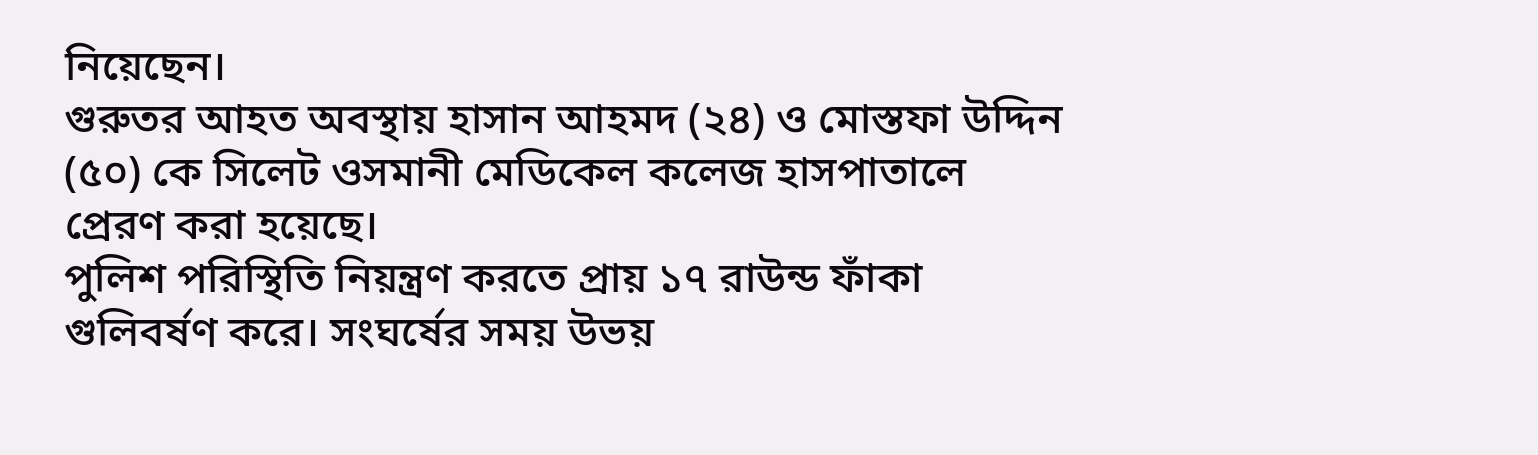নিয়েছেন।
গুরুতর আহত অবস্থায় হাসান আহমদ (২৪) ও মোস্তফা উদ্দিন (৫০) কে সিলেট ওসমানী মেডিকেল কলেজ হাসপাতালে প্রেরণ করা হয়েছে।
পুলিশ পরিস্থিতি নিয়ন্ত্রণ করতে প্রায় ১৭ রাউন্ড ফাঁকা গুলিবর্ষণ করে। সংঘর্ষের সময় উভয়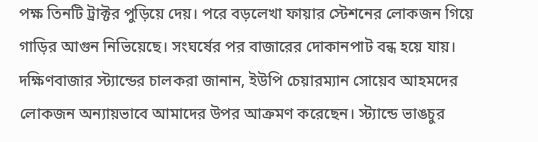পক্ষ তিনটি ট্রাক্টর পুড়িয়ে দেয়। পরে বড়লেখা ফায়ার স্টেশনের লোকজন গিয়ে গাড়ির আগুন নিভিয়েছে। সংঘর্ষের পর বাজারের দোকানপাট বন্ধ হয়ে যায়।
দক্ষিণবাজার স্ট্যান্ডের চালকরা জানান, ইউপি চেয়ারম্যান সোয়েব আহমদের লোকজন অন্যায়ভাবে আমাদের উপর আক্রমণ করেছেন। স্ট্যান্ডে ভাঙচুর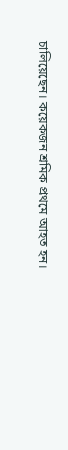চালিয়েছেন। কয়েকজন শ্রমিক প্রথমে আহত হন।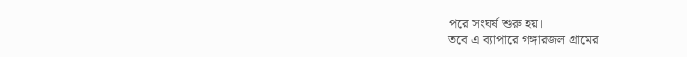পরে সংঘর্ষ শুরু হয়।
তবে এ ব্যাপারে গঙ্গারজল গ্রামের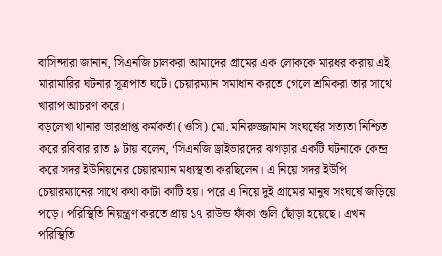বাসিন্দারা জানান, সিএনজি চালকরা আমাদের গ্রামের এক লোককে মারধর করায় এই মারামারির ঘটনার সূত্রপাত ঘটে। চেয়ারম্যান সমাধান করতে গেলে শ্রমিকরা তার সাথে খারাপ আচরণ করে।
বড়লেখা থানার ভারপ্রাপ্ত কর্মকর্তা (ওসি) মো. মনিরুজ্জামান সংঘর্ষের সত্যতা নিশ্চিত করে রবিবার রাত ৯ টায় বলেন, ‘সিএনজি ড্রাইভারদের ঝগড়ার একটি ঘটনাকে কেন্দ্র করে সদর ইউনিয়নের চেয়ারম্যান মধ্যস্থতা করছিলেন। এ নিয়ে সদর ইউপি চেয়ারম্যানের সাথে কথা কাটা কাটি হয়। পরে এ নিয়ে দুই গ্রামের মানুষ সংঘর্ষে জড়িয়ে পড়ে। পরিস্থিতি নিয়ন্ত্রণ করতে প্রায় ১৭ রাউন্ড ফাঁকা গুলি ছোঁড়া হয়েছে। এখন পরিস্থিতি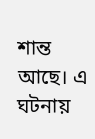শান্ত আছে। এ ঘটনায়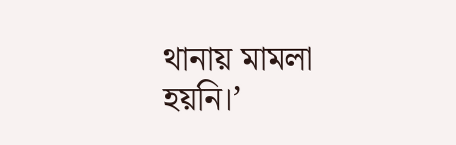থানায় মামলা হয়নি।’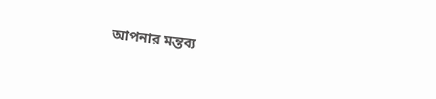আপনার মন্তব্য